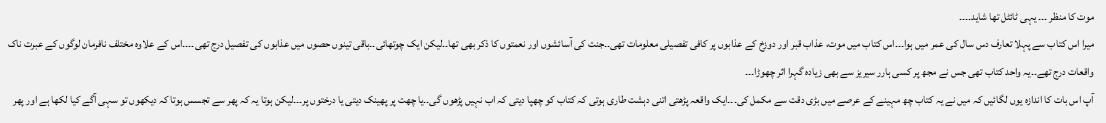موت کا منظر ۔۔۔ یہی ٹائٹل تھا شاید۔۔۔۔
میرا اس کتاب سے پہلا تعارف دس سال کی عمر میں ہوا۔۔۔اس کتاب میں موت، عذاب قبر اور دوزخ کے عذابوں پر کافی تفصیلی معلومات تھی۔۔جنت کی آسائشوں اور نعمتوں کا ذکر بھی تھا۔۔لیکن ایک چوتھائی۔۔باقی تینوں حصوں میں عذابوں کی تفصیل درج تھی۔۔۔۔اس کے علاوہ مختلف نافرمان لوگوں کے عبرت ناک واقعات درج تھے۔۔یہ واحد کتاب تھی جس نے مجھ پر کسی ہارر سیریز سے بھی زیادہ گہرا اثر چھوڑا۔۔۔
آپ اس بات کا اندازہ یوں لگائیں کہ میں نے یہ کتاب چھ مہینے کے عرصے میں بڑی دقت سے مکمل کی۔۔۔ایک واقعہ پڑھتی اتنی دہشت طاری ہوتی کہ کتاب کو چھپا دیتی کہ اب نہیں پڑھوں گی۔۔یا چھت پر پھینک دیتی یا درختوں پر۔۔۔لیکن ہوتا یہ کہ پھر سے تجسس ہوتا کہ دیکھوں تو سہی آگے کیا لکھا ہے اور پھر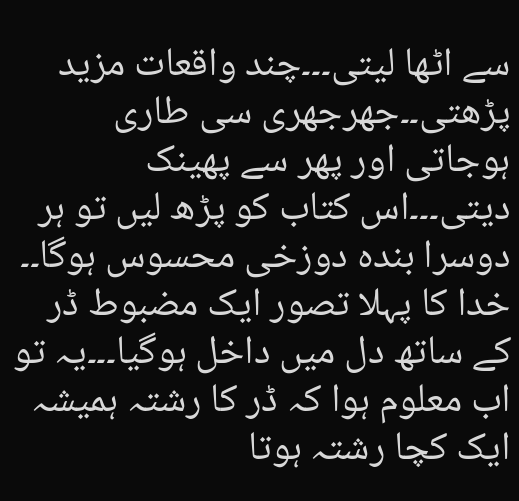سے اٹھا لیتی۔۔۔چند واقعات مزید پڑھتی۔۔جھرجھری سی طاری ہوجاتی اور پھر سے پھینک دیتی۔۔۔اس کتاب کو پڑھ لیں تو ہر دوسرا بندہ دوزخی محسوس ہوگا۔۔
خدا کا پہلا تصور ایک مضبوط ڈر کے ساتھ دل میں داخل ہوگیا۔۔۔یہ تو اب معلوم ہوا کہ ڈر کا رشتہ ہمیشہ ایک کچا رشتہ ہوتا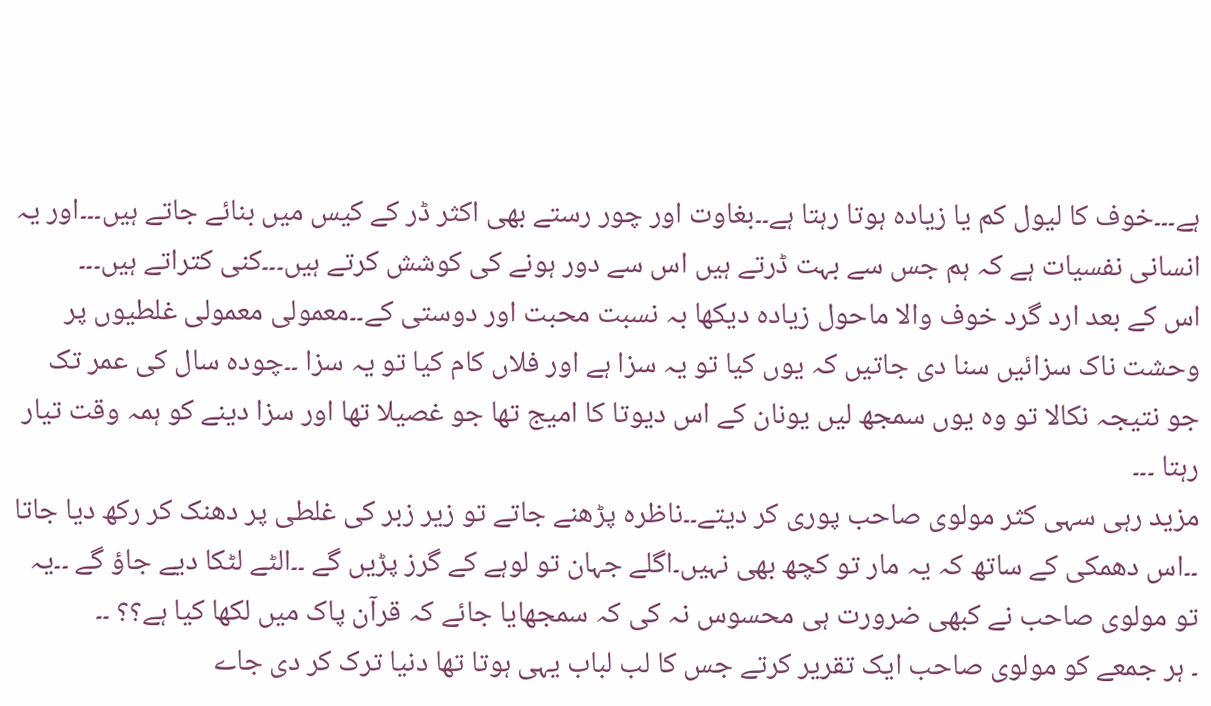ہے۔۔۔خوف کا لیول کم یا زیادہ ہوتا رہتا ہے۔۔بغاوت اور چور رستے بھی اکثر ڈر کے کیس میں بنائے جاتے ہیں۔۔۔اور یہ انسانی نفسیات ہے کہ ہم جس سے بہت ڈرتے ہیں اس سے دور ہونے کی کوشش کرتے ہیں۔۔۔کنی کتراتے ہیں۔۔۔
اس کے بعد ارد گرد خوف والا ماحول زیادہ دیکھا بہ نسبت محبت اور دوستی کے۔۔معمولی معمولی غلطیوں پر وحشت ناک سزائیں سنا دی جاتیں کہ یوں کیا تو یہ سزا ہے اور فلاں کام کیا تو یہ سزا ۔۔چودہ سال کی عمر تک جو نتیجہ نکالا تو وہ یوں سمجھ لیں یونان کے اس دیوتا کا امیج تھا جو غصیلا تھا اور سزا دینے کو ہمہ وقت تیار رہتا ۔۔۔
مزید رہی سہی کثر مولوی صاحب پوری کر دیتے۔۔ناظرہ پڑھنے جاتے تو زیر زبر کی غلطی پر دھنک کر رکھ دیا جاتا ۔۔اس دھمکی کے ساتھ کہ یہ مار تو کچھ بھی نہیں۔اگلے جہان تو لوہے کے گرز پڑیں گے ۔۔الٹے لٹکا دیے جاؤ گے ۔۔یہ تو مولوی صاحب نے کبھی ضرورت ہی محسوس نہ کی کہ سمجھایا جائے کہ قرآن پاک میں لکھا کیا ہے؟؟ ۔۔
۔ ہر جمعے کو مولوی صاحب ایک تقریر کرتے جس کا لب لباب یہی ہوتا تھا دنیا ترک کر دی جاے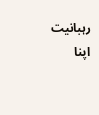رہبانیت اپنا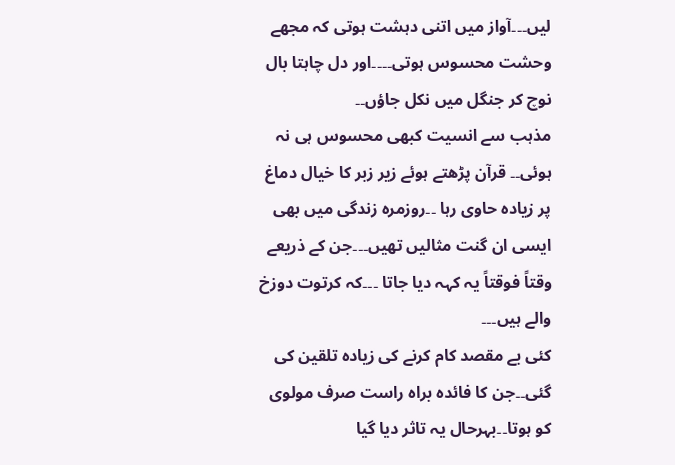لیں۔۔۔آواز میں اتنی دہشت ہوتی کہ مجھے وحشت محسوس ہوتی۔۔۔۔اور دل چاہتا بال نوچ کر جنگل میں نکل جاؤں۔۔
مذہب سے انسیت کبھی محسوس ہی نہ ہوئی۔۔ قرآن پڑھتے ہوئے زیر زبر کا خیال دماغ پر زیادہ حاوی رہا ۔۔روزمرہ زندگی میں بھی ایسی ان گنت مثالیں تھیں۔۔۔جن کے ذریعے وقتاً فوقتاً یہ کہہ دیا جاتا ۔۔۔کہ کرتوت دوزخ والے ہیں۔۔۔
کئی بے مقصد کام کرنے کی زیادہ تلقین کی گئی۔۔جن کا فائدہ براہ راست صرف مولوی کو ہوتا۔۔بہرحال یہ تاثر دیا گیا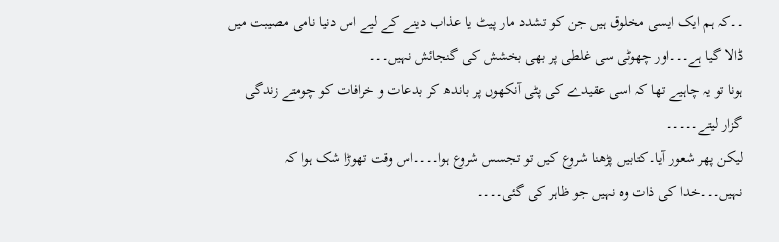۔۔کہ ہم ایک ایسی مخلوق ہیں جن کو تشدد مار پیٹ یا عذاب دینے کے لیے اس دنیا نامی مصیبت میں ڈالا گیا ہے۔۔۔اور چھوٹی سی غلطی پر بھی بخشش کی گنجائش نہیں۔۔۔
ہونا تو یہ چاہیے تھا کہ اسی عقیدے کی پٹی آنکھوں پر باندھ کر بدعات و خرافات کو چومتے زندگی گزار لیتے۔۔۔۔۔
لیکن پھر شعور آیا۔کتابیں پڑھنا شروع کیں تو تجسس شروع ہوا۔۔۔۔اس وقت تھوڑا شک ہوا کہ نہیں۔۔۔خدا کی ذات وہ نہیں جو ظاہر کی گئی۔۔۔۔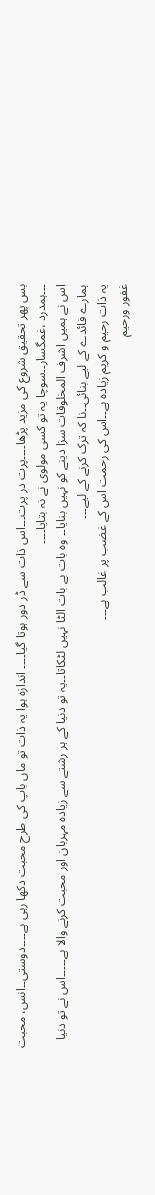بس پھر تحقیق شروع کی مزید پڑھا۔۔۔۔پرت در پرت۔۔۔اس ذات سے ڈر دور ہوتا گیا۔۔۔۔ اندازہ ہوا یہ ذات تو ماں باپ کی طرح محبت دکھا رہی ہے۔۔۔۔دوستی۔۔انس، محبت ۔۔۔ہمدرد ،غمگسار۔۔سوچا یہ تو کسی مولوی نے نہ بتایا۔۔۔۔
اس نے ہمیں اشرف المخلوقات سزا دینے کو نہیں بنایا۔۔ وہ بات بے بات الٹا نہیں لٹکاتا۔۔یہ تو دنیا کے ہر رشتے سے زیادہ مہربان اور محبت کرنے والا ہے۔۔۔۔۔اس نے تو دنیا ہمارے فائدے کے لیے بنائی۔۔نا کہ ترک کرنے کے لیے۔۔۔
یہ ذات رحیم و کریم زیادہ ہے۔۔اس کی رحمت اس کے غضب پر غالب ہے۔۔۔
غفور ورحیم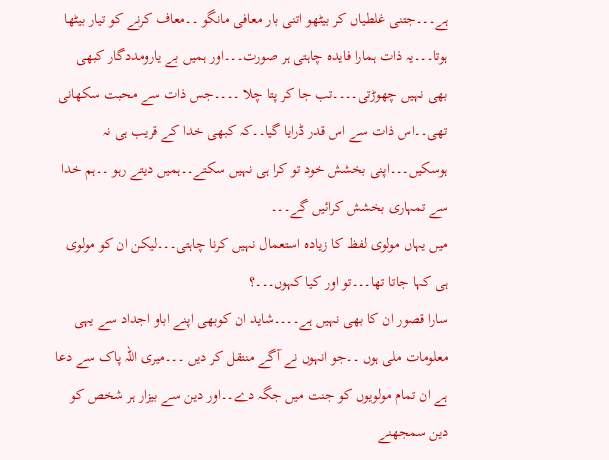ہے۔۔۔جتنی غلطیاں کر بیٹھو اتنی بار معافی مانگو ۔۔معاف کرنے کو تیار بیٹھا ہوتا۔۔۔یہ ذات ہمارا فایدہ چاہتی ہر صورت۔۔۔اور ہمیں بے یارومددگار کبھی بھی نہیں چھوڑتی۔۔۔۔تب جا کر پتا چلا ۔۔۔۔جس ذات سے محبت سکھانی تھی۔۔اس ذات سے اس قدر ڈرایا گیا۔۔کہ کبھی خدا کے قریب ہی نہ ہوسکیں۔۔۔اپنی بخشش خود تو کرا ہی نہیں سکتے۔۔ہمیں دیتے رہو ۔۔ہم خدا سے تمہاری بخشش کرائیں گے۔۔۔
میں یہاں مولوی لفظ کا زیادہ استعمال نہیں کرنا چاہتی۔۔۔لیکن ان کو مولوی ہی کہا جاتا تھا۔۔۔تو اور کیا کہوں۔۔۔؟
سارا قصور ان کا بھی نہیں ہے۔۔۔۔شاید ان کوبھی اپنے اباو اجداد سے یہی معلومات ملی ہوں ۔۔جو انہوں نے آگے منتقل کر دیں ۔۔۔میری اللہ پاک سے دعا ہے ان تمام مولویوں کو جنت میں جگہ دے۔۔اور دین سے بیزار ہر شخص کو دین سمجھنے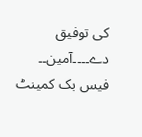کی توفیق دے۔۔۔۔آمین۔۔
فیس بک کمینٹ